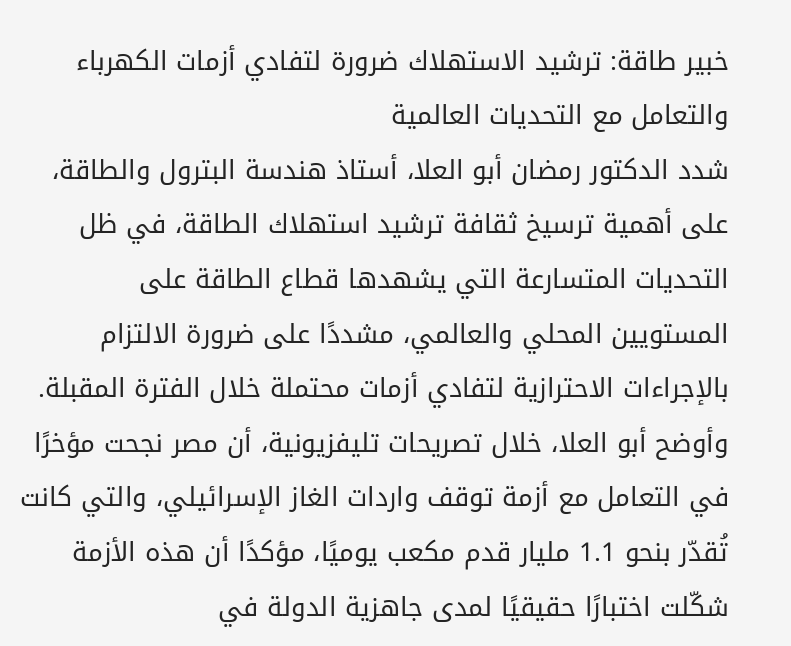خبير طاقة: ترشيد الاستهلاك ضرورة لتفادي أزمات الكهرباء والتعامل مع التحديات العالمية
شدد الدكتور رمضان أبو العلا، أستاذ هندسة البترول والطاقة، على أهمية ترسيخ ثقافة ترشيد استهلاك الطاقة، في ظل التحديات المتسارعة التي يشهدها قطاع الطاقة على المستويين المحلي والعالمي، مشددًا على ضرورة الالتزام بالإجراءات الاحترازية لتفادي أزمات محتملة خلال الفترة المقبلة.
وأوضح أبو العلا، خلال تصريحات تليفزيونية، أن مصر نجحت مؤخرًا في التعامل مع أزمة توقف واردات الغاز الإسرائيلي، والتي كانت تُقدّر بنحو 1.1 مليار قدم مكعب يوميًا، مؤكدًا أن هذه الأزمة شكّلت اختبارًا حقيقيًا لمدى جاهزية الدولة في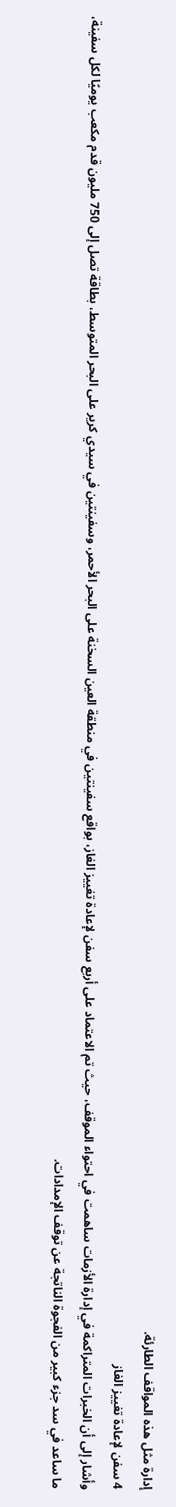إدارة مثل هذه المواقف الطارئة.
4 سفن لإعادة تغييز الغاز
وأشار إلى أن الخبرات المتراكمة في إدارة الأزمات ساهمت في احتواء الموقف، حيث تم الاعتماد على أربع سفن لإعادة تغييز الغاز، بواقع سفينتين في منطقة العين السخنة على البحر الأحمر، وسفينتين في سيدي كرير على البحر المتوسط، بطاقة تصل إلى 750 مليون قدم مكعب يوميًا لكل سفينة، ما ساعد في سد جزء كبير من الفجوة الناتجة عن توقف الإمدادات.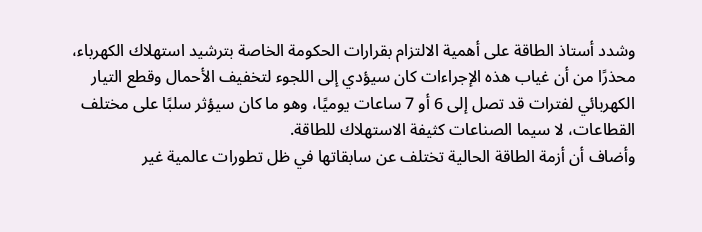وشدد أستاذ الطاقة على أهمية الالتزام بقرارات الحكومة الخاصة بترشيد استهلاك الكهرباء، محذرًا من أن غياب هذه الإجراءات كان سيؤدي إلى اللجوء لتخفيف الأحمال وقطع التيار الكهربائي لفترات قد تصل إلى 6 أو 7 ساعات يوميًا، وهو ما كان سيؤثر سلبًا على مختلف القطاعات، لا سيما الصناعات كثيفة الاستهلاك للطاقة.
وأضاف أن أزمة الطاقة الحالية تختلف عن سابقاتها في ظل تطورات عالمية غير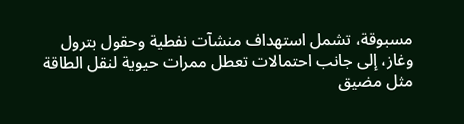مسبوقة، تشمل استهداف منشآت نفطية وحقول بترول وغاز، إلى جانب احتمالات تعطل ممرات حيوية لنقل الطاقة مثل مضيق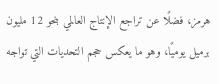هرمز، فضلًا عن تراجع الإنتاج العالمي بنحو 12 مليون برميل يوميًا، وهو ما يعكس حجم التحديات التي تواجه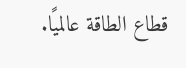قطاع الطاقة عالميًا.